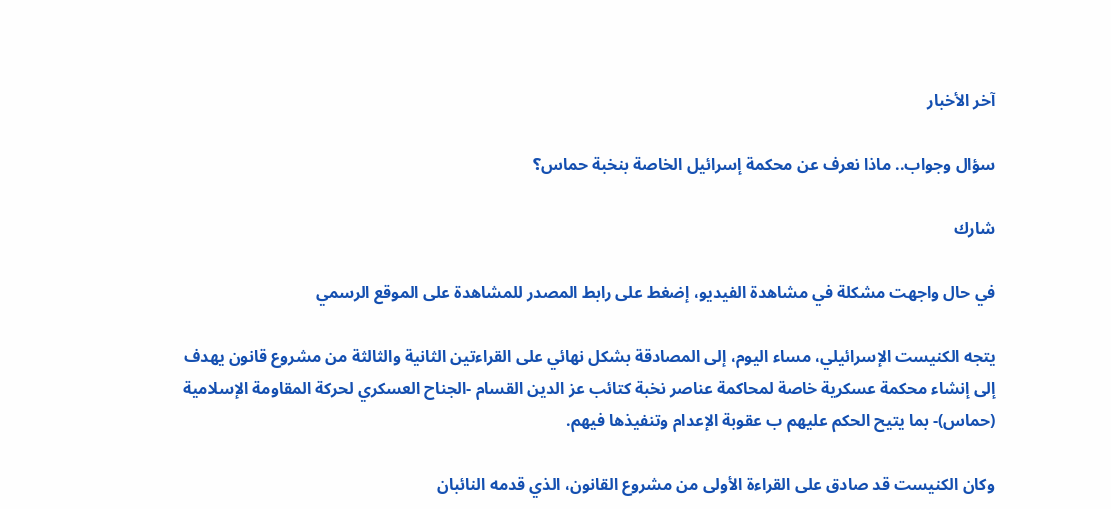آخر الأخبار

سؤال وجواب.. ماذا نعرف عن محكمة إسرائيل الخاصة بنخبة حماس؟

شارك

في حال واجهت مشكلة في مشاهدة الفيديو، إضغط على رابط المصدر للمشاهدة على الموقع الرسمي

يتجه الكنيست الإسرائيلي، مساء اليوم، إلى المصادقة بشكل نهائي على القراءتين الثانية والثالثة من مشروع قانون يهدف إلى إنشاء محكمة عسكرية خاصة لمحاكمة عناصر نخبة كتائب عز الدين القسام -الجناح العسكري لحركة المقاومة الإسلامية (حماس)- بما يتيح الحكم عليهم ب عقوبة الإعدام وتنفيذها فيهم.

وكان الكنيست قد صادق على القراءة الأولى من مشروع القانون، الذي قدمه النائبان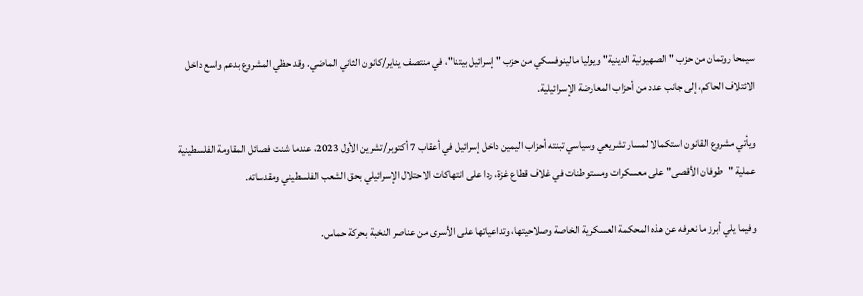سيمحا روتمان من حزب "الصهيونية الدينية" ويوليا مالينوفسكي من حزب " إسرائيل بيتنا"، في منتصف يناير/كانون الثاني الماضي. وقد حظي المشروع بدعم واسع داخل الائتلاف الحاكم، إلى جانب عدد من أحزاب المعارضة الإسرائيلية.

ويأتي مشروع القانون استكمالا لمسار تشريعي وسياسي تبنته أحزاب اليمين داخل إسرائيل في أعقاب 7 أكتوبر/تشرين الأول 2023، عندما شنت فصائل المقاومة الفلسطينية عملية "طوفان الأقصى" على معسكرات ومستوطنات في غلاف قطاع غزة، ردا على انتهاكات الاحتلال الإسرائيلي بحق الشعب الفلسطيني ومقدساته.

وفيما يلي أبرز ما نعرفه عن هذه المحكمة العسكرية الخاصة وصلاحيتها، وتداعياتها على الأسرى من عناصر النخبة بحركة حماس.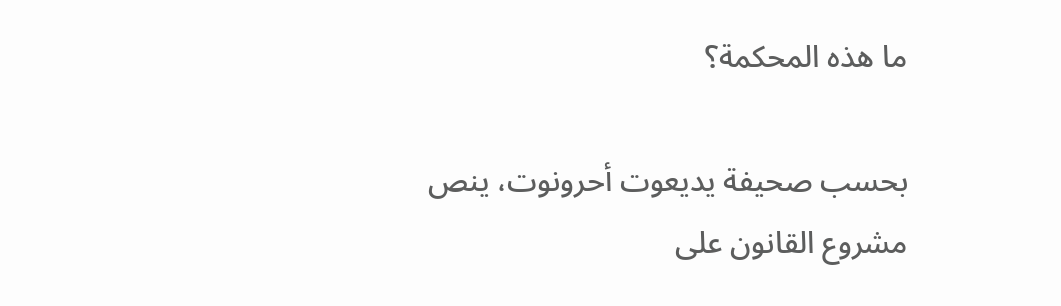ما هذه المحكمة؟

بحسب صحيفة يديعوت أحرونوت، ينص مشروع القانون على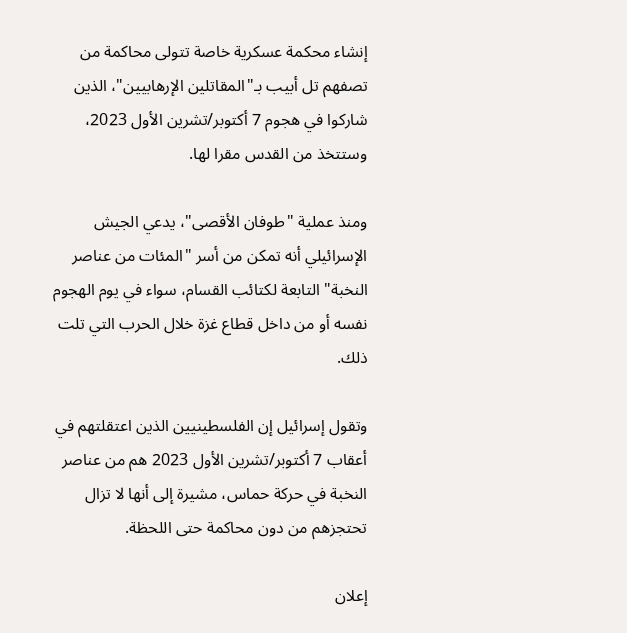إنشاء محكمة عسكرية خاصة تتولى محاكمة من تصفهم تل أبيب بـ"المقاتلين الإرهابيين"، الذين شاركوا في هجوم 7 أكتوبر/تشرين الأول 2023، وستتخذ من القدس مقرا لها.

ومنذ عملية "طوفان الأقصى"، يدعي الجيش الإسرائيلي أنه تمكن من أسر "المئات من عناصر النخبة" التابعة لكتائب القسام، سواء في يوم الهجوم نفسه أو من داخل قطاع غزة خلال الحرب التي تلت ذلك.

وتقول إسرائيل إن الفلسطينيين الذين اعتقلتهم في أعقاب 7 أكتوبر/تشرين الأول 2023 هم من عناصر النخبة في حركة حماس، مشيرة إلى أنها لا تزال تحتجزهم من دون محاكمة حتى اللحظة.

إعلان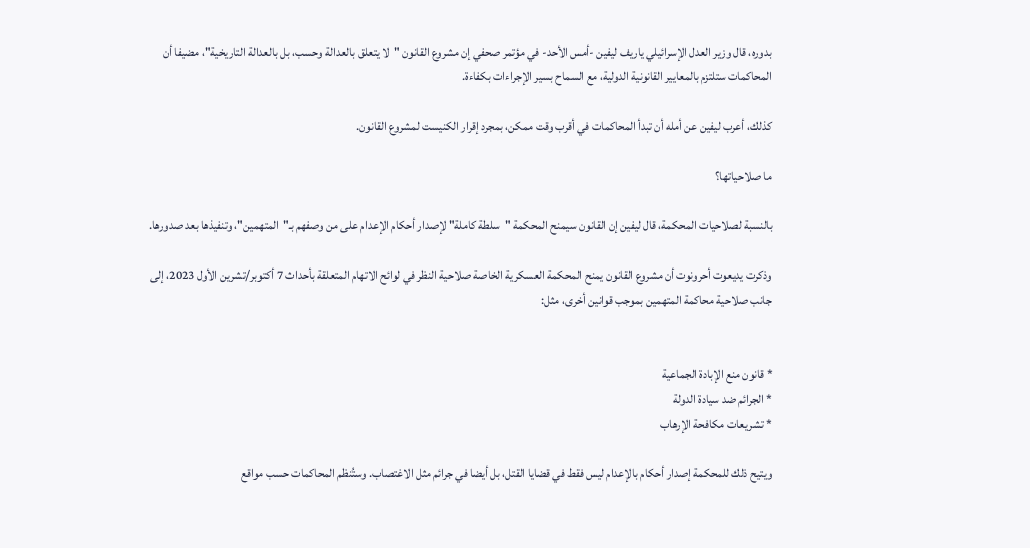بدوره، قال وزير العدل الإسرائيلي ياريف ليفين -أمس الأحد- في مؤتمر صحفي إن مشروع القانون "لا يتعلق بالعدالة وحسب، بل بالعدالة التاريخية"، مضيفا أن المحاكمات ستلتزم بالمعايير القانونية الدولية، مع السماح بسير الإجراءات بكفاءة.

كذلك، أعرب ليفين عن أمله أن تبدأ المحاكمات في أقرب وقت ممكن، بمجرد إقرار الكنيست لمشروع القانون.

ما صلاحياتها؟

بالنسبة لصلاحيات المحكمة، قال ليفين إن القانون سيمنح المحكمة "سلطة كاملة" لإصدار أحكام الإعدام على من وصفهم بـ"المتهمين"، وتنفيذها بعد صدورها.

وذكرت يديعوت أحرونوت أن مشروع القانون يمنح المحكمة العسكرية الخاصة صلاحية النظر في لوائح الاتهام المتعلقة بأحداث 7 أكتوبر/تشرين الأول 2023، إلى جانب صلاحية محاكمة المتهمين بموجب قوانين أخرى، مثل:


* قانون منع الإبادة الجماعية
* الجرائم ضد سيادة الدولة
* تشريعات مكافحة الإرهاب

ويتيح ذلك للمحكمة إصدار أحكام بالإعدام ليس فقط في قضايا القتل، بل أيضا في جرائم مثل الاغتصاب. وستُنظم المحاكمات حسب مواقع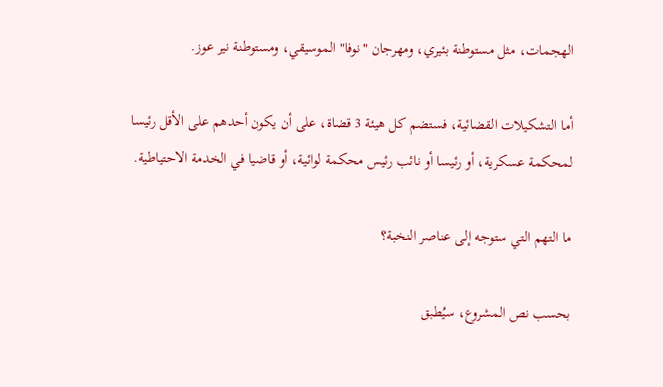الهجمات، مثل مستوطنة بئيري، ومهرجان "نوفا" الموسيقي، ومستوطنة نير عوز.

أما التشكيلات القضائية، فستضم كل هيئة 3 قضاة، على أن يكون أحدهم على الأقل رئيسا لمحكمة عسكرية، أو رئيسا أو نائب رئيس محكمة لوائية، أو قاضيا في الخدمة الاحتياطية.

ما التهم التي ستوجه إلى عناصر النخبة؟

بحسب نص المشروع، سيُطبق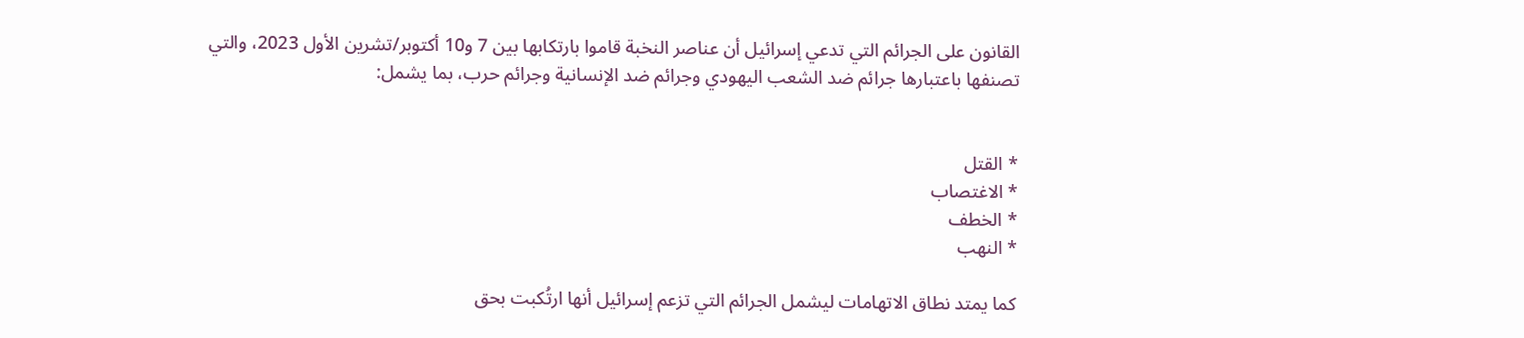القانون على الجرائم التي تدعي إسرائيل أن عناصر النخبة قاموا بارتكابها بين 7 و10 أكتوبر/تشرين الأول 2023، والتي تصنفها باعتبارها جرائم ضد الشعب اليهودي وجرائم ضد الإنسانية وجرائم حرب، بما يشمل:


* القتل
* الاغتصاب
* الخطف
* النهب

كما يمتد نطاق الاتهامات ليشمل الجرائم التي تزعم إسرائيل أنها ارتُكبت بحق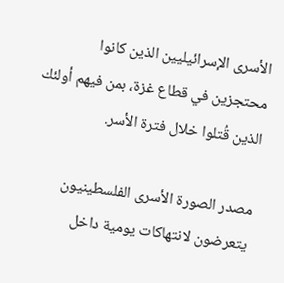الأسرى الإسرائيليين الذين كانوا محتجزين في قطاع غزة، بمن فيهم أولئك الذين قُتلوا خلال فترة الأسر.

مصدر الصورة الأسرى الفلسطينيون يتعرضون لانتهاكات يومية داخل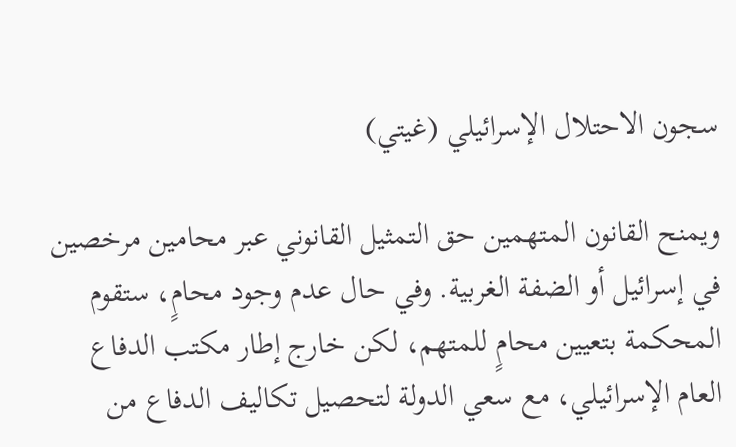سجون الاحتلال الإسرائيلي (غيتي)

ويمنح القانون المتهمين حق التمثيل القانوني عبر محامين مرخصين في إسرائيل أو الضفة الغربية. وفي حال عدم وجود محامٍ، ستقوم المحكمة بتعيين محامٍ للمتهم، لكن خارج إطار مكتب الدفاع العام الإسرائيلي، مع سعي الدولة لتحصيل تكاليف الدفاع من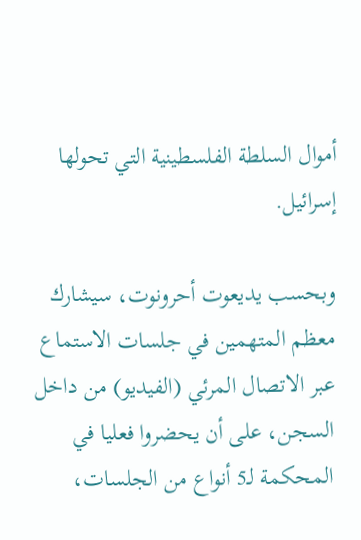أموال السلطة الفلسطينية التي تحولها إسرائيل.

وبحسب يديعوت أحرونوت، سيشارك معظم المتهمين في جلسات الاستماع عبر الاتصال المرئي (الفيديو) من داخل السجن، على أن يحضروا فعليا في المحكمة لـ5 أنواع من الجلسات،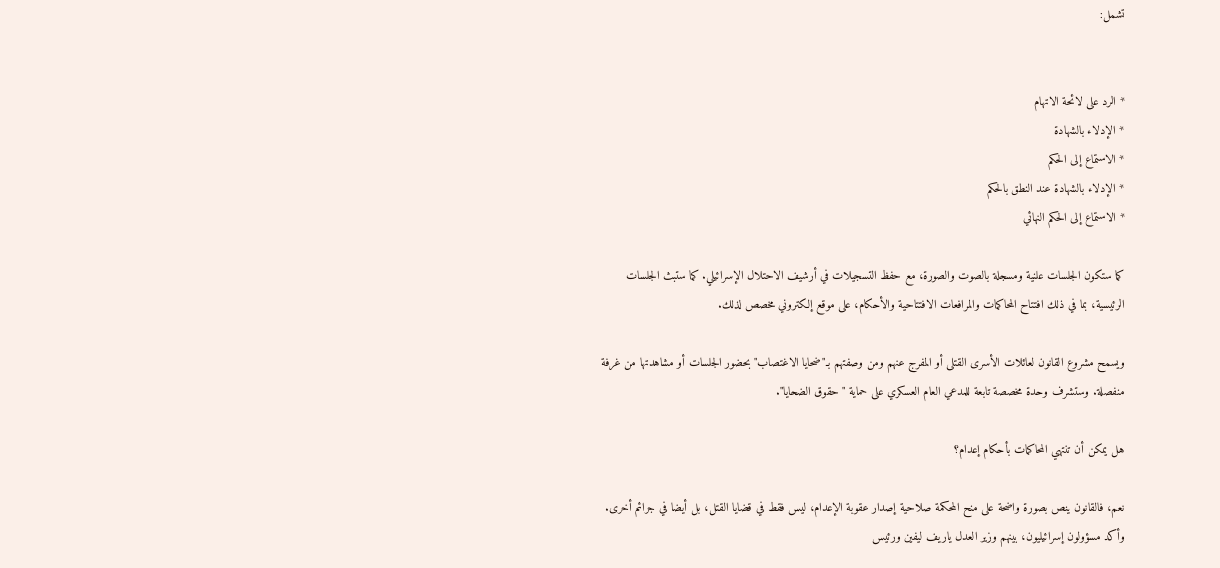تشمل:


* الرد على لائحة الاتهام
* الإدلاء بالشهادة
* الاستماع إلى الحكم
* الإدلاء بالشهادة عند النطق بالحكم
* الاستماع إلى الحكم النهائي

كما ستكون الجلسات علنية ومسجلة بالصوت والصورة، مع حفظ التسجيلات في أرشيف الاحتلال الإسرائيلي. كما ستبث الجلسات الرئيسية، بما في ذلك افتتاح المحاكمات والمرافعات الافتتاحية والأحكام، على موقع إلكتروني مخصص لذلك.

ويسمح مشروع القانون لعائلات الأسرى القتلى أو المفرج عنهم ومن وصفتهم بـ"ضحايا الاغتصاب" بحضور الجلسات أو مشاهدتها من غرفة منفصلة. وستشرف وحدة مخصصة تابعة للمدعي العام العسكري على حماية "حقوق الضحايا".

هل يمكن أن تنتهي المحاكمات بأحكام إعدام؟

نعم، فالقانون ينص بصورة واضحة على منح المحكمة صلاحية إصدار عقوبة الإعدام، ليس فقط في قضايا القتل، بل أيضا في جرائم أخرى. وأكد مسؤولون إسرائيليون، بينهم وزير العدل ياريف ليفين ورئيس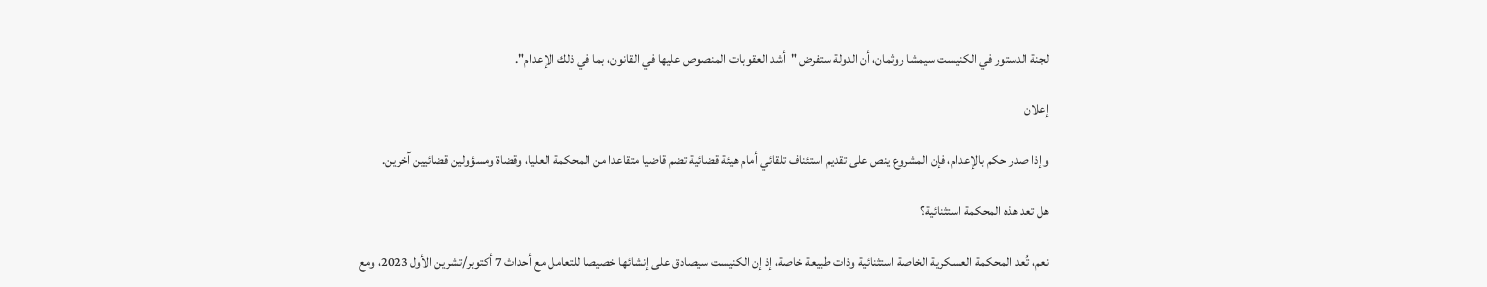لجنة الدستور في الكنيست سيمشا روثمان، أن الدولة ستفرض "أشد العقوبات المنصوص عليها في القانون، بما في ذلك الإعدام".

إعلان

وإذا صدر حكم بالإعدام، فإن المشروع ينص على تقديم استئناف تلقائي أمام هيئة قضائية تضم قاضيا متقاعدا من المحكمة العليا، وقضاة ومسؤولين قضائيين آخرين.

هل تعد هذه المحكمة استثنائية؟

نعم، تُعد المحكمة العسكرية الخاصة استثنائية وذات طبيعة خاصة، إذ إن الكنيست سيصادق على إنشائها خصيصا للتعامل مع أحداث 7 أكتوبر/تشرين الأول 2023، ومع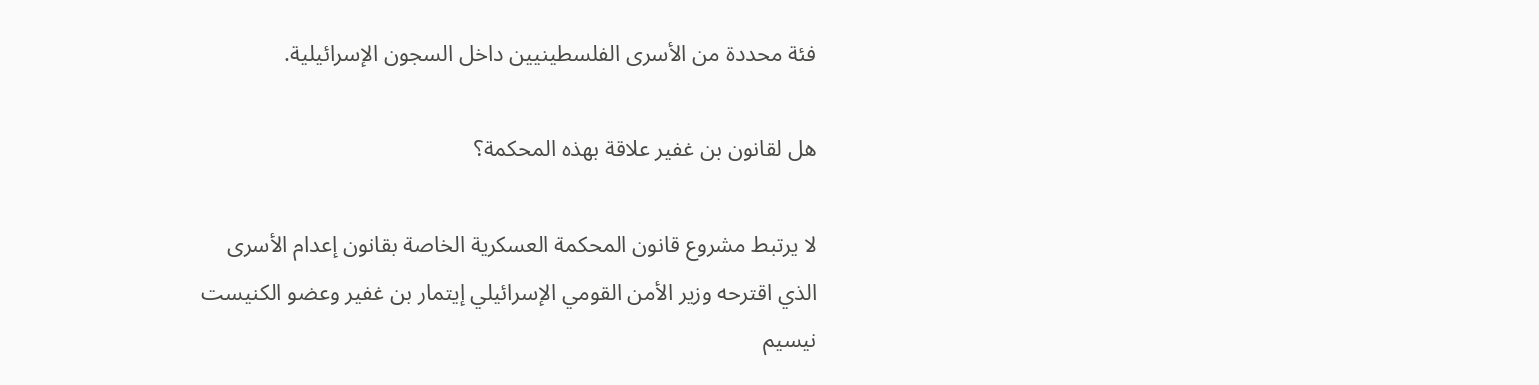فئة محددة من الأسرى الفلسطينيين داخل السجون الإسرائيلية.

هل لقانون بن غفير علاقة بهذه المحكمة؟

لا يرتبط مشروع قانون المحكمة العسكرية الخاصة بقانون إعدام الأسرى الذي اقترحه وزير الأمن القومي الإسرائيلي إيتمار بن غفير وعضو الكنيست نيسيم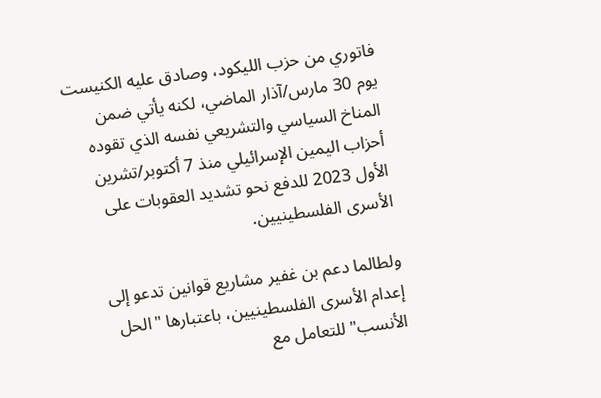فاتوري من حزب الليكود، وصادق عليه الكنيست يوم 30 مارس/آذار الماضي، لكنه يأتي ضمن المناخ السياسي والتشريعي نفسه الذي تقوده أحزاب اليمين الإسرائيلي منذ 7 أكتوبر/تشرين الأول 2023 للدفع نحو تشديد العقوبات على الأسرى الفلسطينيين.

ولطالما دعم بن غفير مشاريع قوانين تدعو إلى إعدام الأسرى الفلسطينيين، باعتبارها "الحل الأنسب" للتعامل مع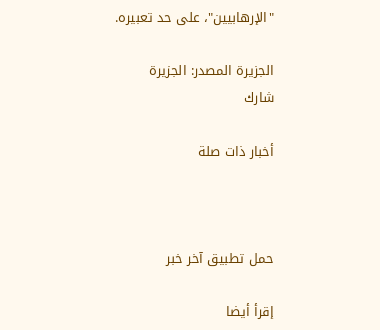"الإرهابيين"، على حد تعبيره.

الجزيرة المصدر: الجزيرة
شارك

أخبار ذات صلة



حمل تطبيق آخر خبر

إقرأ أيضا